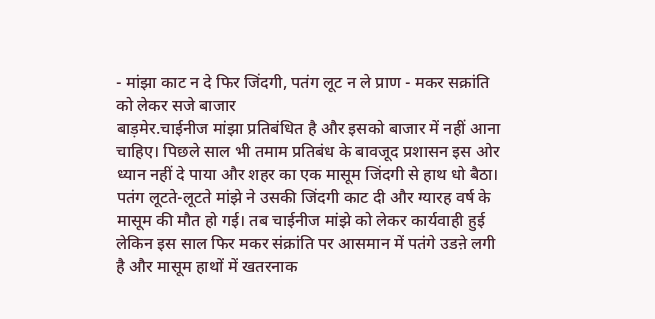- मांझा काट न दे फिर जिंदगी, पतंग लूट न ले प्राण - मकर सक्रांति को लेकर सजे बाजार
बाड़मेर.चाईनीज मांझा प्रतिबंधित है और इसको बाजार में नहीं आना चाहिए। पिछले साल भी तमाम प्रतिबंध के बावजूद प्रशासन इस ओर ध्यान नहीं दे पाया और शहर का एक मासूम जिंदगी से हाथ धो बैठा। पतंग लूटते-लूटते मांझे ने उसकी जिंदगी काट दी और ग्यारह वर्ष के मासूम की मौत हो गई। तब चाईनीज मांझे को लेकर कार्यवाही हुई लेकिन इस साल फिर मकर संक्रांति पर आसमान में पतंगे उडऩे लगी है और मासूम हाथों में खतरनाक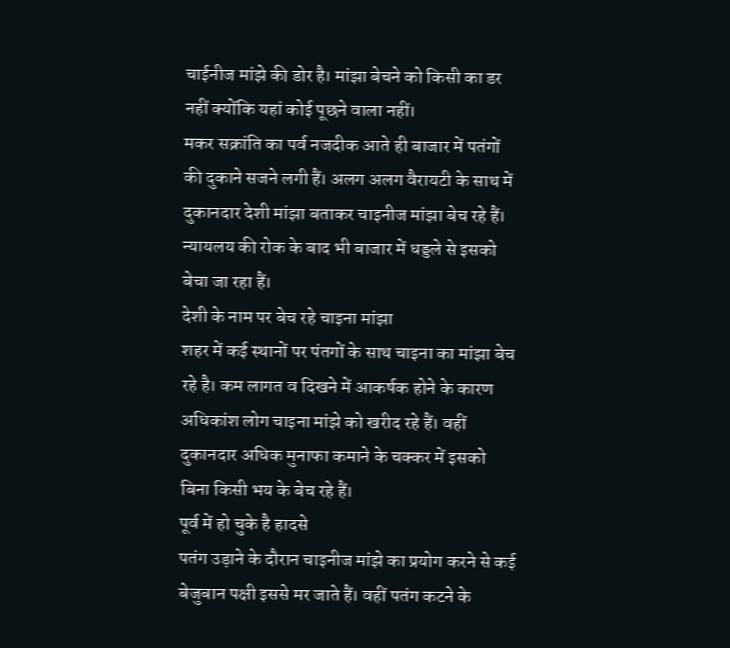चाईनीज मांझे की डोर है। मांझा बेचने को किसी का डर नहीं क्योंकि यहां कोई पूछने वाला नहीं।
मकर सक्रांति का पर्व नजदीक आते ही बाजार में पतंगों की दुकाने सजने लगी हैं। अलग अलग वैरायटी के साथ में दुकानदार देशी मांझा बताकर चाइनीज मांझा बेच रहे हैं। न्यायलय की रोक के बाद भी बाजार में धड्डले से इसको बेचा जा रहा हैं।
देशी के नाम पर बेच रहे चाइना मांझा
शहर में कई स्थानों पर पंतगों के साथ चाइना का मांझा बेच रहे है। कम लागत व दिखने में आकर्षक होने के कारण अधिकांश लोग चाइना मांझे को खरीद रहे हैं। वहीं दुकानदार अधिक मुनाफा कमाने के चक्कर में इसको बिना किसी भय के बेच रहे हैं।
पूर्व में हो चुके है हादसे
पतंग उड़ाने के दौरान चाइनीज मांझे का प्रयोग करने से कई बेजुबान पक्षी इससे मर जाते हैं। वहीं पतंग कटने के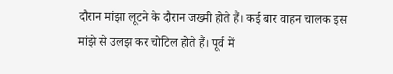दौरान मांझा लूटने के दौरान जख्मी होते हैं। कई बार वाहन चालक इस मांझे से उलझ कर चोटिल होते हैं। पूर्व में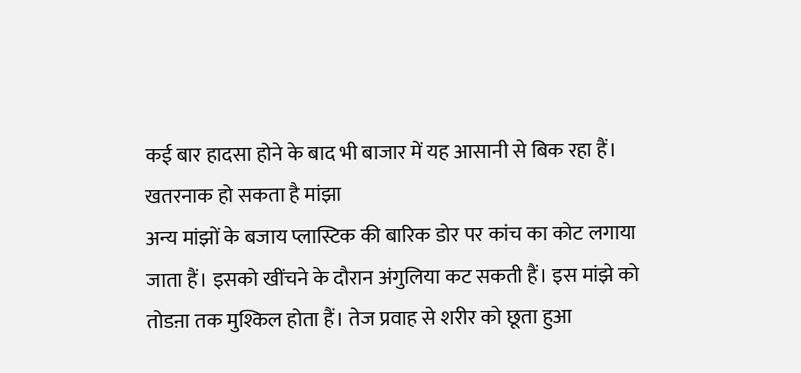कई बार हादसा होने के बाद भी बाजार में यह आसानी से बिक रहा हैं।
खतरनाक हो सकता है मांझा
अन्य मांझों के बजाय प्लास्टिक की बारिक डोर पर कांच का कोट लगाया जाता हैं। इसको खींचने के दौरान अंगुलिया कट सकती हैं। इस मांझे को तोडऩा तक मुश्किल होता हैं। तेज प्रवाह से शरीर को छूता हुआ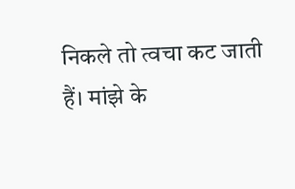निकले तो त्वचा कट जाती हैं। मांझे के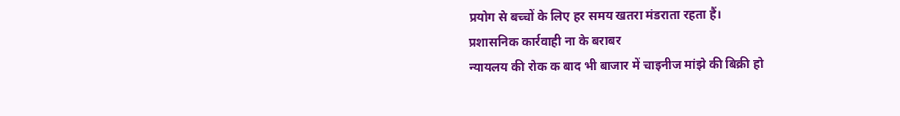प्रयोग से बच्चों के लिए हर समय खतरा मंडराता रहता हैं।
प्रशासनिक कार्रवाही ना के बराबर
न्यायलय की रोक क बाद भी बाजार में चाइनीज मांझे की बिक्री हो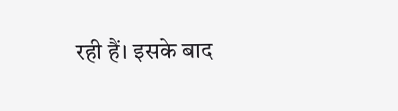रही हैं। इसके बाद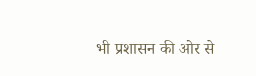भी प्रशासन की ओर से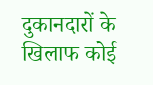दुकानदारों के खिलाफ कोई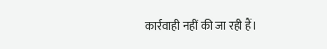कार्रवाही नहीं की जा रही हैं।